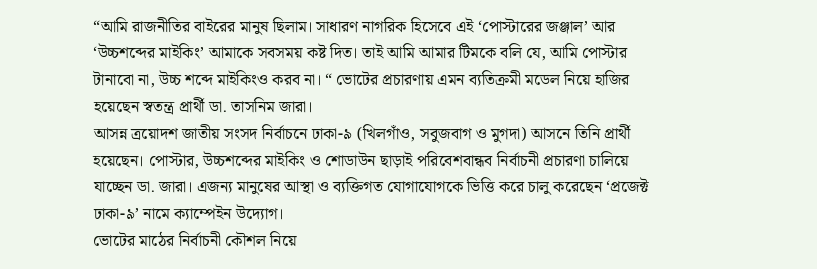“আমি রাজনীতির বাইরের মানুষ ছিলাম। সাধারণ নাগরিক হিসেবে এই ‘পোস্টারের জঞ্জাল’ আর ‘উচ্চশব্দের মাইকিং’ আমাকে সবসময় কষ্ট দিত। তাই আমি আমার টিমকে বলি যে, আমি পোস্টার টানাবো না, উচ্চ শব্দে মাইকিংও করব না। “ ভোটের প্রচারণায় এমন ব্যতিক্রমী মডেল নিয়ে হাজির হয়েছেন স্বতন্ত্র প্রার্থী ডা. তাসনিম জারা।
আসন্ন ত্রয়োদশ জাতীয় সংসদ নির্বাচনে ঢাকা-৯ (খিলগাঁও, সবুজবাগ ও মুগদা) আসনে তিনি প্রার্থী হয়েছেন। পোস্টার, উচ্চশব্দের মাইকিং ও শোডাউন ছাড়াই পরিবেশবান্ধব নির্বাচনী প্রচারণা চালিয়ে যাচ্ছেন ডা. জারা। এজন্য মানুষের আস্থা ও ব্যক্তিগত যোগাযোগকে ভিত্তি করে চালু করেছেন ‘প্রজেক্ট ঢাকা-৯’ নামে ক্যাম্পেইন উদ্যোগ।
ভোটের মাঠের নির্বাচনী কৌশল নিয়ে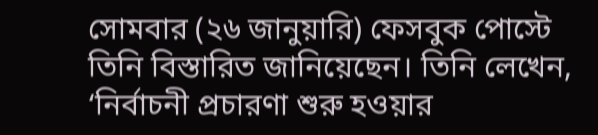সোমবার (২৬ জানুয়ারি) ফেসবুক পোস্টে তিনি বিস্তারিত জানিয়েছেন। তিনি লেখেন, ‘নির্বাচনী প্রচারণা শুরু হওয়ার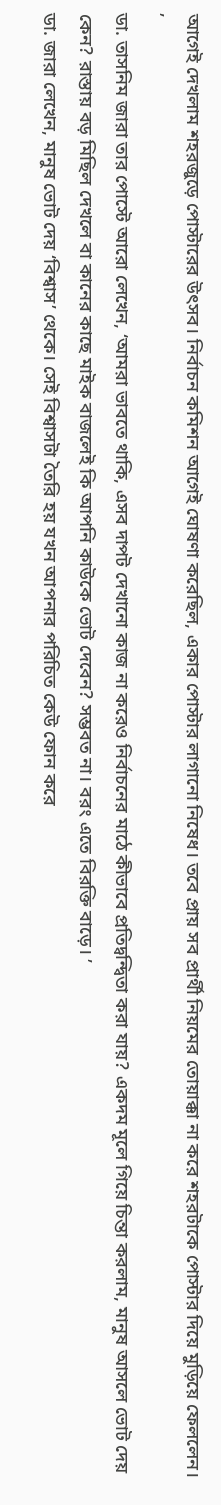আগেই দেখলাম শহরজুড়ে পোস্টারের উৎসব। নির্বাচন কমিশন আগেই ঘোষণা করেছিল, একার পোস্টার লাগানো নিষেধ। তবে প্রায় সব প্রার্থী নিয়মের তোয়াক্কা না করে শহরটাকে পোস্টার দিয়ে মুড়িয়ে ফেললেন। ’
ডা. তাসনিম জারা তার পোস্টে আরো লেখেন, ‘আমরা ভাবতে থাকি, এসব দাপট দেখানো কাজ না করেও নির্বাচনের মাঠে কীভাবে প্রতিদ্বন্দ্বিতা করা যায়? একদম মূলে গিয়ে চিন্তা করলাম, মানুষ আসলে ভোট দেয় কেন? রাস্তায় বড় মিছিল দেখলে বা কানের কাছে মাইক বাজলেই কি আপনি কাউকে ভোট দেবেন? সম্ভবত না। বরং এতে বিরক্তি বাড়ে। ’
ডা. জারা লেখেন, মানুষ ভোট দেয় ‘বিশ্বাস’ থেকে। সেই বিশ্বাসটা তৈরি হয় যখন আপনার পরিচিত কেউ ফোন করে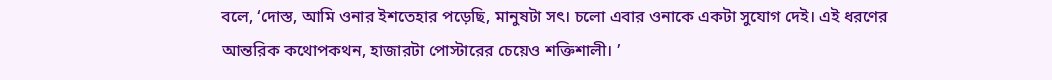বলে, ‘দোস্ত, আমি ওনার ইশতেহার পড়েছি, মানুষটা সৎ। চলো এবার ওনাকে একটা সুযোগ দেই। এই ধরণের আন্তরিক কথোপকথন, হাজারটা পোস্টারের চেয়েও শক্তিশালী। ’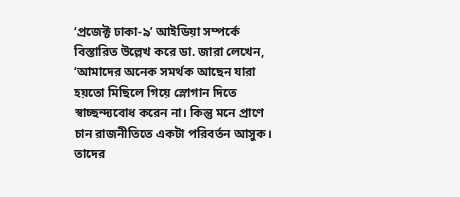‘প্রজেক্ট ঢাকা-৯’ আইডিয়া সম্পর্কে বিস্তারিত উল্লেখ করে ডা. জারা লেখেন, ‘আমাদের অনেক সমর্থক আছেন যারা হয়তো মিছিলে গিয়ে স্লোগান দিতে স্বাচ্ছন্দ্যবোধ করেন না। কিন্তু মনে প্রাণে চান রাজনীতিতে একটা পরিবর্তন আসুক। তাদের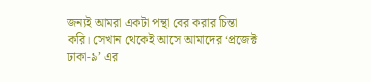জন্যই আমরা একটা পন্থা বের করার চিন্তা করি। সেখান থেকেই আসে আমাদের ‘প্রজেক্ট ঢাকা-৯’ এর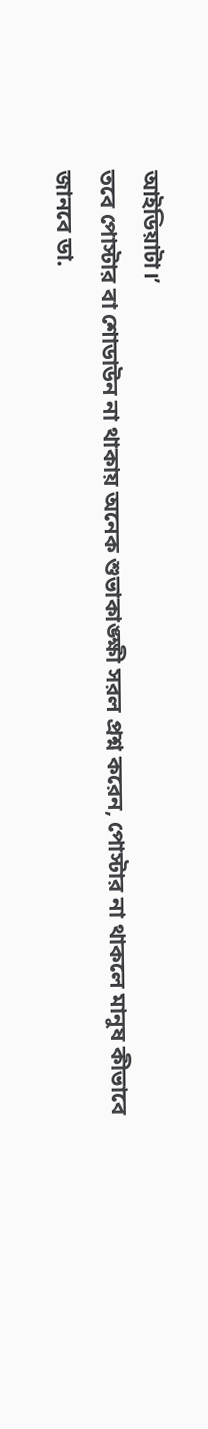আইডিয়াটা।’
তবে পোস্টার বা শোডাউন না থাকায় অনেক শুভাকাঙ্ক্ষী সরল প্রশ্ন করেন, পোস্টার না থাকলে মানুষ কীভাবে জানবে ডা.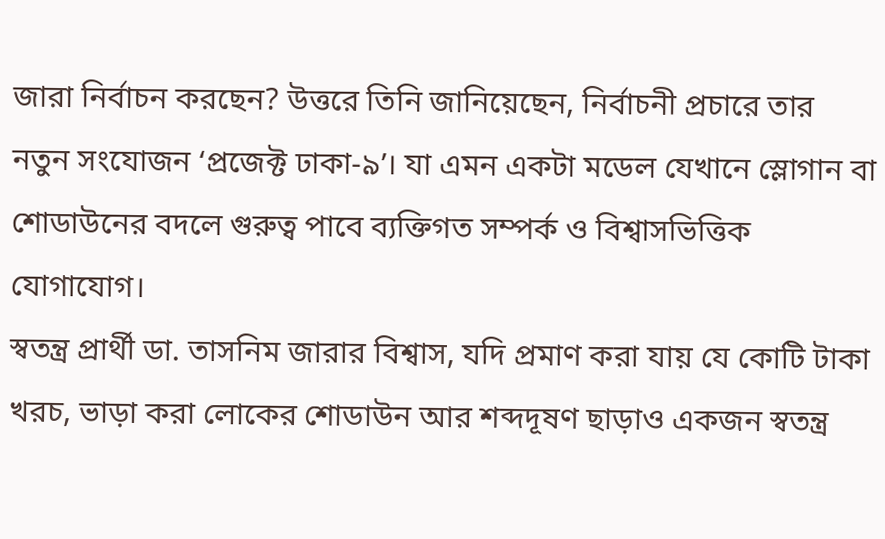জারা নির্বাচন করছেন? উত্তরে তিনি জানিয়েছেন, নির্বাচনী প্রচারে তার নতুন সংযোজন ‘প্রজেক্ট ঢাকা-৯’। যা এমন একটা মডেল যেখানে স্লোগান বা শোডাউনের বদলে গুরুত্ব পাবে ব্যক্তিগত সম্পর্ক ও বিশ্বাসভিত্তিক যোগাযোগ।
স্বতন্ত্র প্রার্থী ডা. তাসনিম জারার বিশ্বাস, যদি প্রমাণ করা যায় যে কোটি টাকা খরচ, ভাড়া করা লোকের শোডাউন আর শব্দদূষণ ছাড়াও একজন স্বতন্ত্র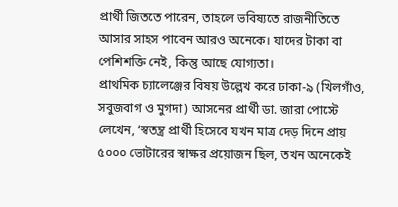প্রার্থী জিততে পারেন, তাহলে ভবিষ্যতে রাজনীতিতে আসার সাহস পাবেন আরও অনেকে। যাদের টাকা বা পেশিশক্তি নেই, কিন্তু আছে যোগ্যতা।
প্রাথমিক চ্যালেঞ্জের বিষয় উল্লেখ করে ঢাকা-৯ (খিলগাঁও, সবুজবাগ ও মুগদা) আসনের প্রার্থী ডা. জারা পোস্টে লেখেন, ‘স্বতন্ত্র প্রার্থী হিসেবে যখন মাত্র দেড় দিনে প্রায় ৫০০০ ভোটারের স্বাক্ষর প্রয়োজন ছিল, তখন অনেকেই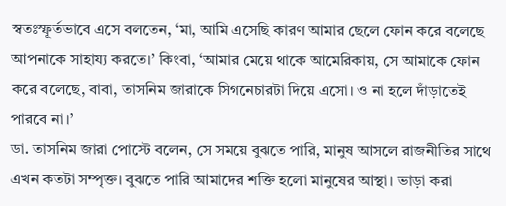স্বতঃস্ফূর্তভাবে এসে বলতেন, ‘মা, আমি এসেছি কারণ আমার ছেলে ফোন করে বলেছে আপনাকে সাহায্য করতে।’ কিংবা, ‘আমার মেয়ে থাকে আমেরিকায়, সে আমাকে ফোন করে বলেছে, বাবা, তাসনিম জারাকে সিগনেচারটা দিয়ে এসো। ও না হলে দাঁড়াতেই পারবে না।’
ডা. তাসনিম জারা পোস্টে বলেন, সে সময়ে বুঝতে পারি, মানুষ আসলে রাজনীতির সাথে এখন কতটা সম্পৃক্ত। বুঝতে পারি আমাদের শক্তি হলো মানুষের আস্থা। ভাড়া করা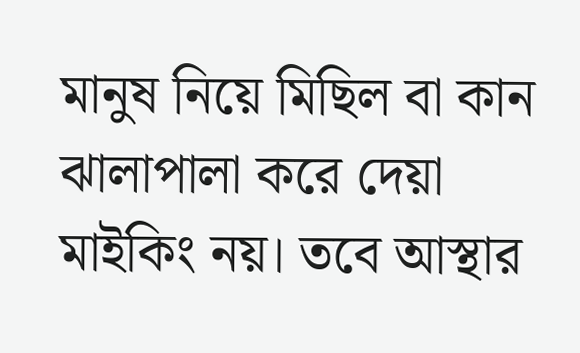মানুষ নিয়ে মিছিল বা কান ঝালাপালা করে দেয়া মাইকিং নয়। তবে আস্থার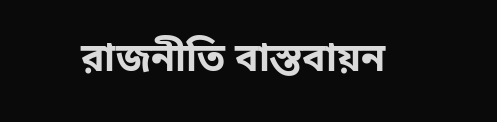রাজনীতি বাস্তবায়ন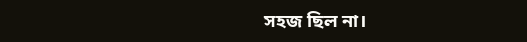সহজ ছিল না।